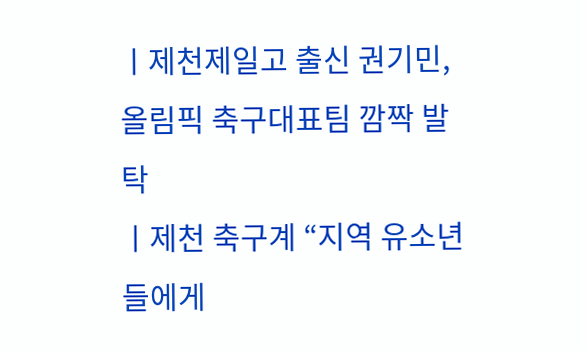ㅣ제천제일고 출신 권기민, 올림픽 축구대표팀 깜짝 발탁
ㅣ제천 축구계 “지역 유소년들에게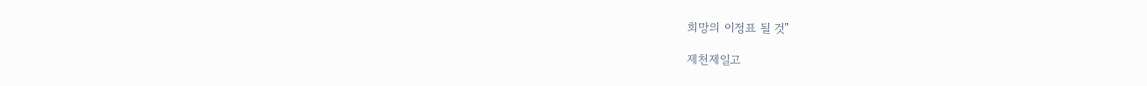희망의 이정표 될 것”

제천제일고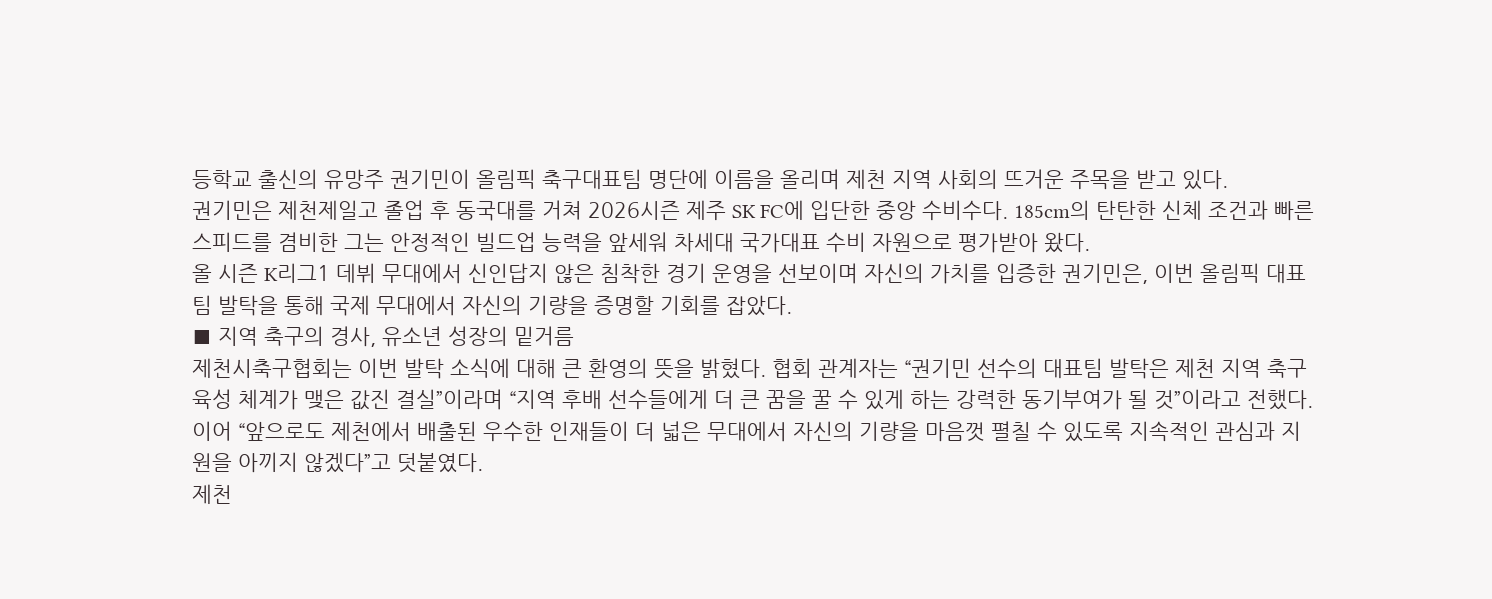등학교 출신의 유망주 권기민이 올림픽 축구대표팀 명단에 이름을 올리며 제천 지역 사회의 뜨거운 주목을 받고 있다.
권기민은 제천제일고 졸업 후 동국대를 거쳐 2026시즌 제주 SK FC에 입단한 중앙 수비수다. 185cm의 탄탄한 신체 조건과 빠른 스피드를 겸비한 그는 안정적인 빌드업 능력을 앞세워 차세대 국가대표 수비 자원으로 평가받아 왔다.
올 시즌 K리그1 데뷔 무대에서 신인답지 않은 침착한 경기 운영을 선보이며 자신의 가치를 입증한 권기민은, 이번 올림픽 대표팀 발탁을 통해 국제 무대에서 자신의 기량을 증명할 기회를 잡았다.
■ 지역 축구의 경사, 유소년 성장의 밑거름
제천시축구협회는 이번 발탁 소식에 대해 큰 환영의 뜻을 밝혔다. 협회 관계자는 “권기민 선수의 대표팀 발탁은 제천 지역 축구 육성 체계가 맺은 값진 결실”이라며 “지역 후배 선수들에게 더 큰 꿈을 꿀 수 있게 하는 강력한 동기부여가 될 것”이라고 전했다.
이어 “앞으로도 제천에서 배출된 우수한 인재들이 더 넓은 무대에서 자신의 기량을 마음껏 펼칠 수 있도록 지속적인 관심과 지원을 아끼지 않겠다”고 덧붙였다.
제천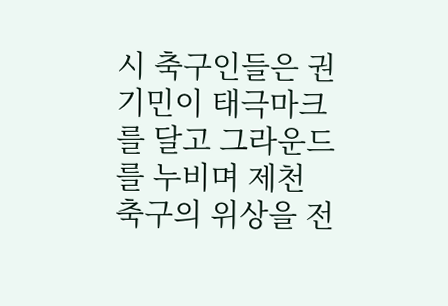시 축구인들은 권기민이 태극마크를 달고 그라운드를 누비며 제천 축구의 위상을 전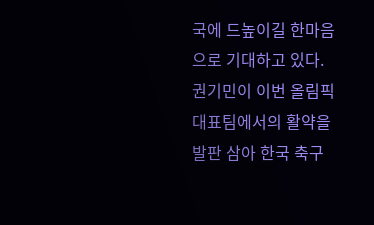국에 드높이길 한마음으로 기대하고 있다. 권기민이 이번 올림픽 대표팀에서의 활약을 발판 삼아 한국 축구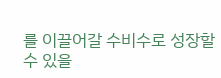를 이끌어갈 수비수로 성장할 수 있을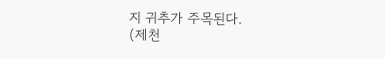지 귀추가 주목된다.
(제천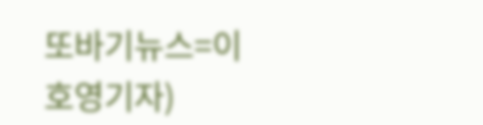또바기뉴스=이호영기자)